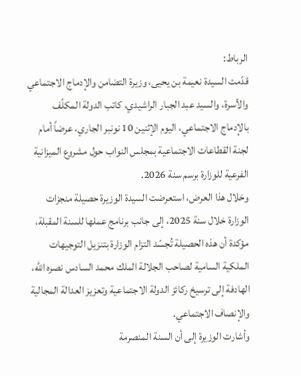الرباط:
قدّمت السيدة نعيمة بن يحيى، وزيرة التضامن والإدماج الاجتماعي والأسرة، والسيد عبد الجبار الراشيدي، كاتب الدولة المكلّف بالإدماج الاجتماعي، اليوم الإثنين 10 نونبر الجاري، عرضاً أمام لجنة القطاعات الاجتماعية بمجلس النواب حول مشروع الميزانية الفرعية للوزارة برسم سنة 2026.
وخلال هذا العرض، استعرضت السيدة الوزيرة حصيلة منجزات الوزارة خلال سنة 2025، إلى جانب برنامج عملها للسنة المقبلة، مؤكدة أن هذه الحصيلة تُجسّد التزام الوزارة بتنزيل التوجيهات الملكية السامية لصاحب الجلالة الملك محمد السادس نصره الله، الهادفة إلى ترسيخ ركائز الدولة الاجتماعية وتعزيز العدالة المجالية والإنصاف الاجتماعي.
وأشارت الوزيرة إلى أن السنة المنصرمة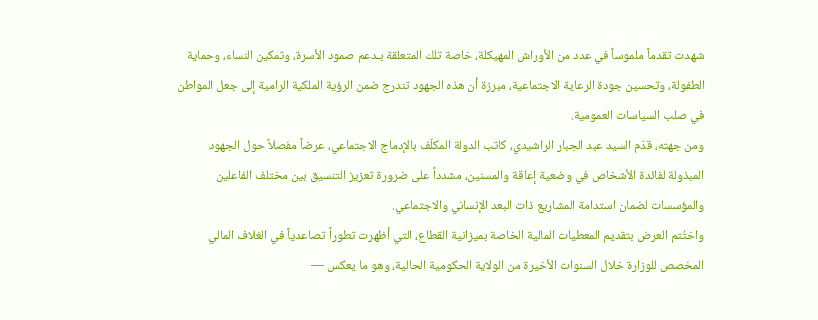شهدت تقدماً ملموساً في عدد من الأوراش المهيكلة، خاصة تلك المتعلقة بـدعم صمود الأسرة، وتمكين النساء، وحماية الطفولة، وتحسين جودة الرعاية الاجتماعية، مبرزة أن هذه الجهود تندرج ضمن الرؤية الملكية الرامية إلى جعل المواطن في صلب السياسات العمومية.
ومن جهته، قدّم السيد عبد الجبار الراشيدي، كاتب الدولة المكلّف بالإدماج الاجتماعي، عرضاً مفصلاً حول الجهود المبذولة لفائدة الأشخاص في وضعية إعاقة والمسنين، مشدداً على ضرورة تعزيز التنسيق بين مختلف الفاعلين والمؤسسات لضمان استدامة المشاريع ذات البعد الإنساني والاجتماعي.
واختُتم العرض بتقديم المعطيات المالية الخاصة بميزانية القطاع، التي أظهرت تطوراً تصاعدياً في الغلاف المالي المخصص للوزارة خلال السنوات الأخيرة من الولاية الحكومية الحالية، وهو ما يعكس —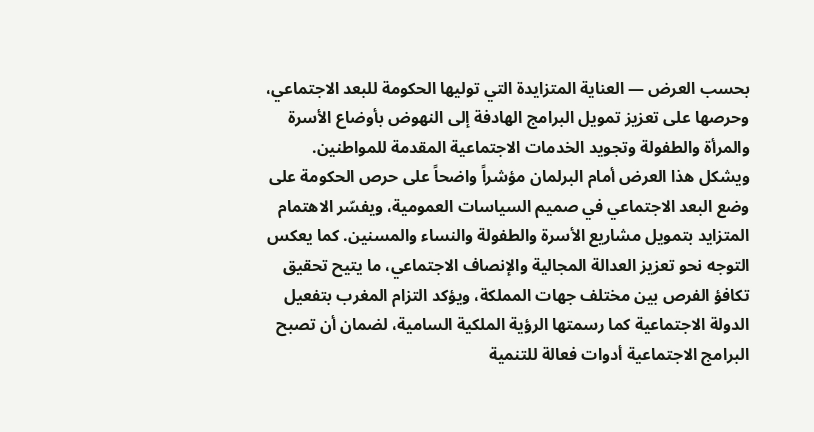بحسب العرض — العناية المتزايدة التي توليها الحكومة للبعد الاجتماعي، وحرصها على تعزيز تمويل البرامج الهادفة إلى النهوض بأوضاع الأسرة والمرأة والطفولة وتجويد الخدمات الاجتماعية المقدمة للمواطنين.
ويشكل هذا العرض أمام البرلمان مؤشراً واضحاً على حرص الحكومة على وضع البعد الاجتماعي في صميم السياسات العمومية، ويفسّر الاهتمام المتزايد بتمويل مشاريع الأسرة والطفولة والنساء والمسنين. كما يعكس التوجه نحو تعزيز العدالة المجالية والإنصاف الاجتماعي، ما يتيح تحقيق تكافؤ الفرص بين مختلف جهات المملكة، ويؤكد التزام المغرب بتفعيل الدولة الاجتماعية كما رسمتها الرؤية الملكية السامية، لضمان أن تصبح البرامج الاجتماعية أدوات فعالة للتنمية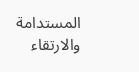المستدامة والارتقاء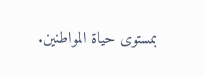بمستوى حياة المواطنين.